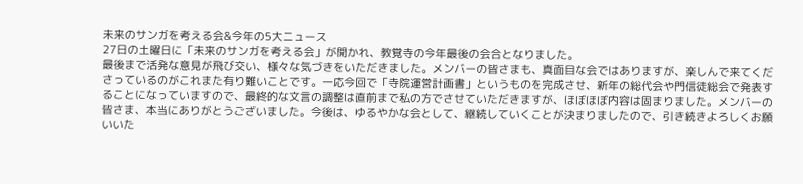未来のサンガを考える会&今年の5大ニュース
27日の土曜日に「未来のサンガを考える会」が開かれ、教覚寺の今年最後の会合となりました。
最後まで活発な意見が飛び交い、様々な気づきをいただきました。メンバーの皆さまも、真面目な会ではありますが、楽しんで来てくださっているのがこれまた有り難いことです。一応今回で「寺院運営計画書」というものを完成させ、新年の総代会や門信徒総会で発表することになっていますので、最終的な文言の調整は直前まで私の方でさせていただきますが、ほぼほぼ内容は固まりました。メンバーの皆さま、本当にありがとうございました。今後は、ゆるやかな会として、継続していくことが決まりましたので、引き続きよろしくお願いいた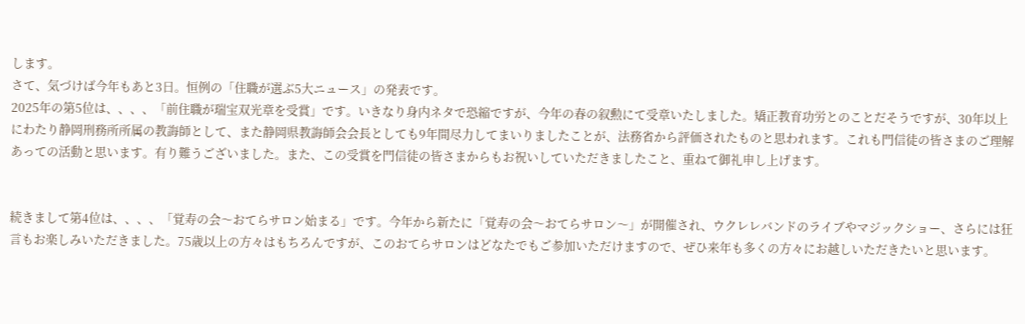します。
さて、気づけば今年もあと3日。恒例の「住職が選ぶ5大ニュース」の発表です。
2025年の第5位は、、、、「前住職が瑞宝双光章を受賞」です。いきなり身内ネタで恐縮ですが、今年の春の叙勲にて受章いたしました。矯正教育功労とのことだそうですが、30年以上にわたり静岡刑務所所属の教誨師として、また静岡県教誨師会会長としても9年間尽力してまいりましたことが、法務省から評価されたものと思われます。これも門信徒の皆さまのご理解あっての活動と思います。有り難うございました。また、この受賞を門信徒の皆さまからもお祝いしていただきましたこと、重ねて御礼申し上げます。


続きまして第4位は、、、、「覚寿の会〜おてらサロン始まる」です。今年から新たに「覚寿の会〜おてらサロン〜」が開催され、ウクレレバンドのライブやマジックショー、さらには狂言もお楽しみいただきました。75歳以上の方々はもちろんですが、このおてらサロンはどなたでもご参加いただけますので、ぜひ来年も多くの方々にお越しいただきたいと思います。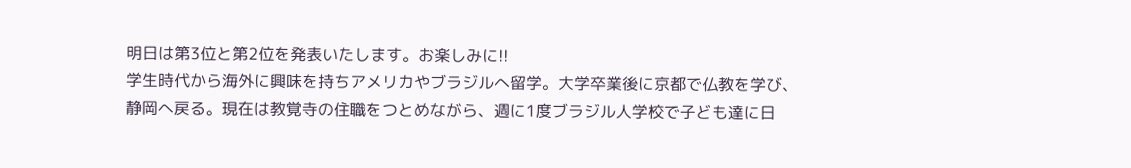明日は第3位と第2位を発表いたします。お楽しみに!!
学生時代から海外に興味を持ちアメリカやブラジルへ留学。大学卒業後に京都で仏教を学び、静岡へ戻る。現在は教覚寺の住職をつとめながら、週に1度ブラジル人学校で子ども達に日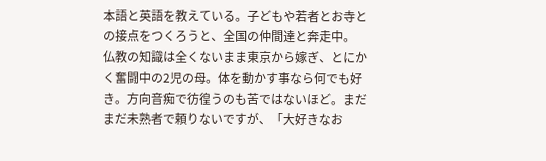本語と英語を教えている。子どもや若者とお寺との接点をつくろうと、全国の仲間達と奔走中。
仏教の知識は全くないまま東京から嫁ぎ、とにかく奮闘中の2児の母。体を動かす事なら何でも好き。方向音痴で彷徨うのも苦ではないほど。まだまだ未熟者で頼りないですが、「大好きなお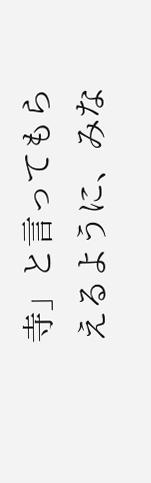寺」と言ってもらえるように、みな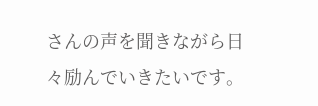さんの声を聞きながら日々励んでいきたいです。